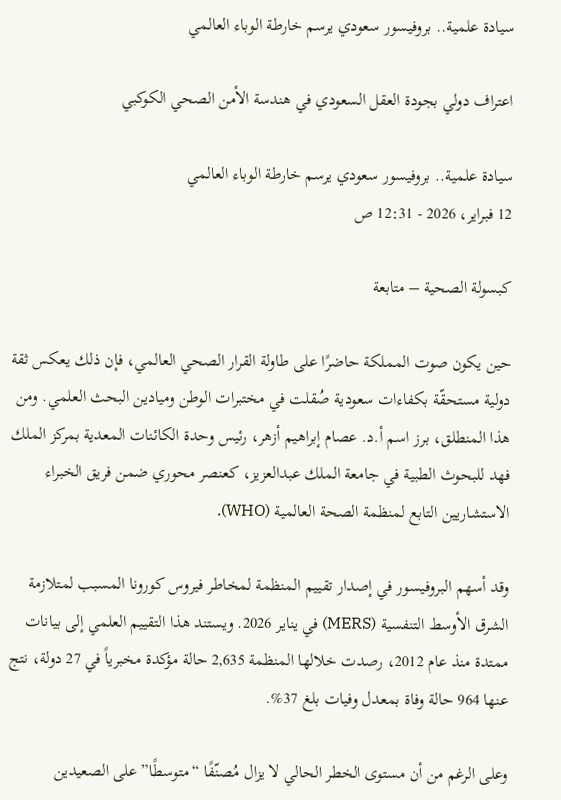سيادة علمية.. بروفيسور سعودي يرسم خارطة الوباء العالمي

اعتراف دولي بجودة العقل السعودي في هندسة الأمن الصحي الكوكبي

سيادة علمية.. بروفيسور سعودي يرسم خارطة الوباء العالمي
12 فبراير، 2026 - 12:31 ص

كبسولة الصحية – متابعة

حين يكون صوت المملكة حاضرًا على طاولة القرار الصحي العالمي، فإن ذلك يعكس ثقة دولية مستحقّة بكفاءات سعودية صُقلت في مختبرات الوطن وميادين البحث العلمي. ومن هذا المنطلق، برز اسم أ.د. عصام إبراهيم أزهر، رئيس وحدة الكائنات المعدية بمركز الملك فهد للبحوث الطبية في جامعة الملك عبدالعزيز، كعنصر محوري ضمن فريق الخبراء الاستشاريين التابع لمنظمة الصحة العالمية (WHO).

وقد أسهم البروفيسور في إصدار تقييم المنظمة لمخاطر فيروس كورونا المسبب لمتلازمة الشرق الأوسط التنفسية (MERS) في يناير 2026. ويستند هذا التقييم العلمي إلى بيانات ممتدة منذ عام 2012، رصدت خلالها المنظمة 2,635 حالة مؤكدة مخبرياً في 27 دولة، نتج عنها 964 حالة وفاة بمعدل وفيات بلغ 37%.

وعلى الرغم من أن مستوى الخطر الحالي لا يزال مُصنّفًا “متوسطًا” على الصعيدين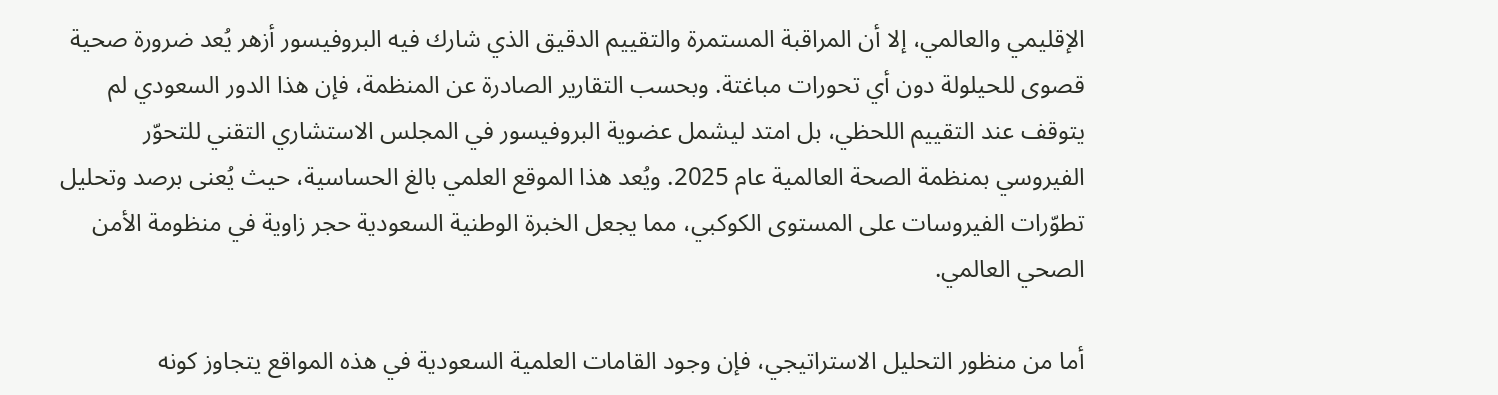الإقليمي والعالمي، إلا أن المراقبة المستمرة والتقييم الدقيق الذي شارك فيه البروفيسور أزهر يُعد ضرورة صحية قصوى للحيلولة دون أي تحورات مباغتة. وبحسب التقارير الصادرة عن المنظمة، فإن هذا الدور السعودي لم يتوقف عند التقييم اللحظي، بل امتد ليشمل عضوية البروفيسور في المجلس الاستشاري التقني للتحوّر الفيروسي بمنظمة الصحة العالمية عام 2025. ويُعد هذا الموقع العلمي بالغ الحساسية، حيث يُعنى برصد وتحليل تطوّرات الفيروسات على المستوى الكوكبي، مما يجعل الخبرة الوطنية السعودية حجر زاوية في منظومة الأمن الصحي العالمي.

أما من منظور التحليل الاستراتيجي، فإن وجود القامات العلمية السعودية في هذه المواقع يتجاوز كونه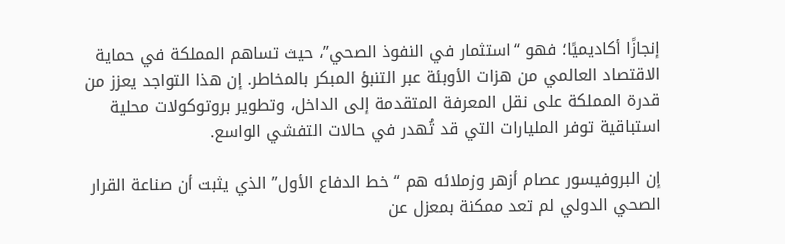إنجازًا أكاديميًا؛ فهو “استثمار في النفوذ الصحي”، حيث تساهم المملكة في حماية الاقتصاد العالمي من هزات الأوبئة عبر التنبؤ المبكر بالمخاطر. إن هذا التواجد يعزز من قدرة المملكة على نقل المعرفة المتقدمة إلى الداخل، وتطوير بروتوكولات محلية استباقية توفر المليارات التي قد تُهدر في حالات التفشي الواسع.

إن البروفيسور عصام أزهر وزملائه هم “خط الدفاع الأول” الذي يثبت أن صناعة القرار الصحي الدولي لم تعد ممكنة بمعزل عن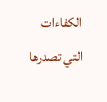الكفاءات التي تصدرها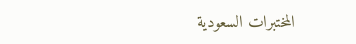المختبرات السعودية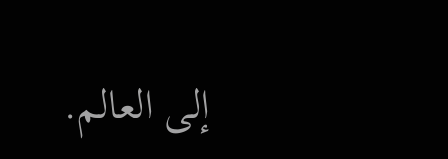إلى العالم.